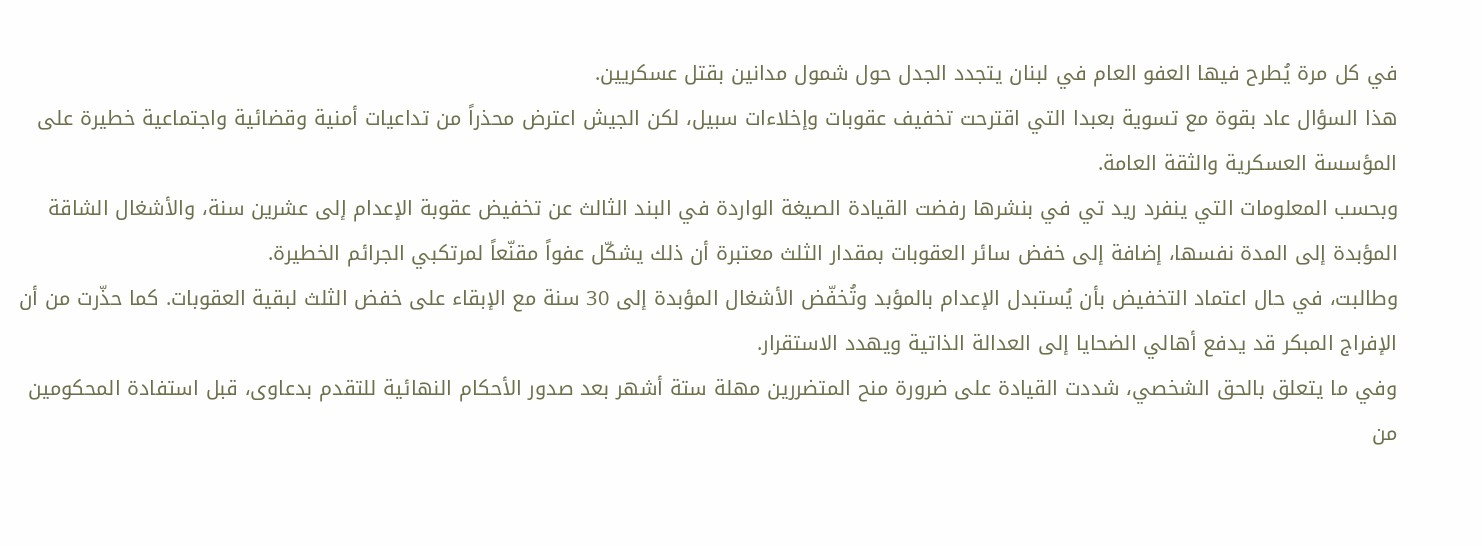في كل مرة يُطرح فيها العفو العام في لبنان يتجدد الجدل حول شمول مدانين بقتل عسكريين.
هذا السؤال عاد بقوة مع تسوية بعبدا التي اقترحت تخفيف عقوبات وإخلاءات سبيل، لكن الجيش اعترض محذراً من تداعيات أمنية وقضائية واجتماعية خطيرة على المؤسسة العسكرية والثقة العامة.
وبحسب المعلومات التي ينفرد ريد تي في بنشرها رفضت القيادة الصيغة الواردة في البند الثالث عن تخفيض عقوبة الإعدام إلى عشرين سنة، والأشغال الشاقة المؤبدة إلى المدة نفسها، إضافة إلى خفض سائر العقوبات بمقدار الثلث معتبرة أن ذلك يشكّل عفواً مقنّعاً لمرتكبي الجرائم الخطيرة.
وطالبت، في حال اعتماد التخفيض بأن يُستبدل الإعدام بالمؤبد وتُخفّض الأشغال المؤبدة إلى 30 سنة مع الإبقاء على خفض الثلث لبقية العقوبات. كما حذّرت من أن الإفراج المبكر قد يدفع أهالي الضحايا إلى العدالة الذاتية ويهدد الاستقرار.
وفي ما يتعلق بالحق الشخصي، شددت القيادة على ضرورة منح المتضررين مهلة ستة أشهر بعد صدور الأحكام النهائية للتقدم بدعاوى، قبل استفادة المحكومين من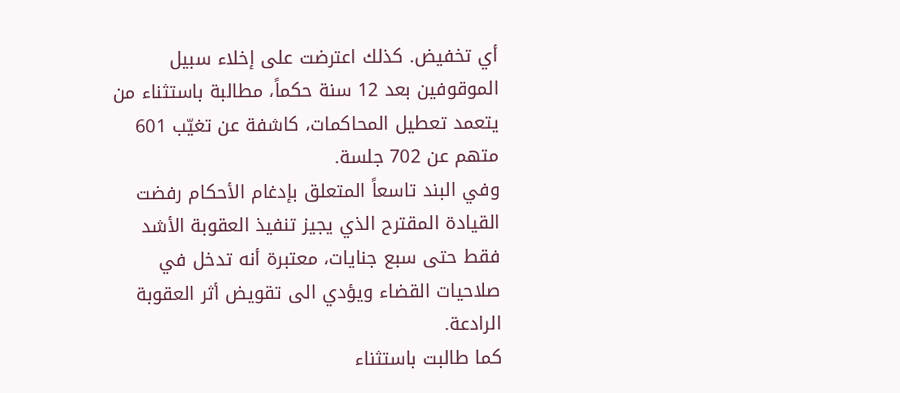أي تخفيض. كذلك اعترضت على إخلاء سبيل الموقوفين بعد 12 سنة حكماً، مطالبة باستثناء من يتعمد تعطيل المحاكمات، كاشفة عن تغيّب 601 متهم عن 702 جلسة.
وفي البند تاسعاً المتعلق بإدغام الأحكام رفضت القيادة المقترح الذي يجيز تنفيذ العقوبة الأشد فقط حتى سبع جنايات، معتبرة أنه تدخل في صلاحيات القضاء ويؤدي الى تقويض أثر العقوبة الرادعة.
كما طالبت باستثناء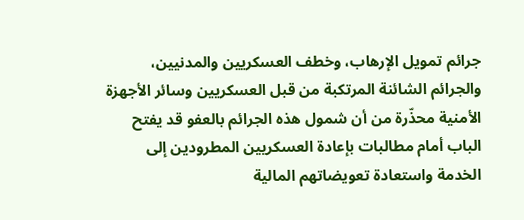جرائم تمويل الإرهاب، وخطف العسكريين والمدنيين، والجرائم الشائنة المرتكبة من قبل العسكريين وسائر الأجهزة الأمنية محذّرة من أن شمول هذه الجرائم بالعفو قد يفتح الباب أمام مطالبات بإعادة العسكريين المطرودين إلى الخدمة واستعادة تعويضاتهم المالية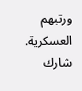ورتبهم العسكرية.
شارك